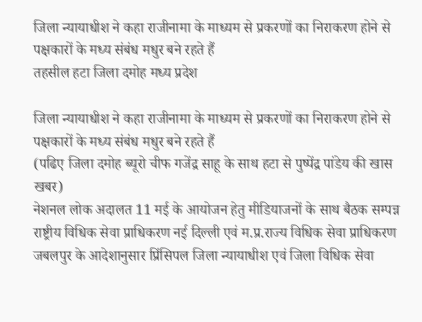जिला न्यायाधीश ने कहा राजीनामा के माध्यम से प्रकरणों का निराकरण होने से पक्षकारों के मध्य संबंध मधुर बने रहते हैं
तहसील हटा जिला दमोह मध्य प्रदेश

जिला न्यायाधीश ने कहा राजीनामा के माध्यम से प्रकरणों का निराकरण होने से पक्षकारों के मध्य संबंध मधुर बने रहते हैं
(पढिए जिला दमोह ब्यूरो चीफ गजेंद्र साहू के साथ हटा से पुष्पेंद्र पांडेय की खास खबर)
नेशनल लोक अदालत 11 मई के आयोजन हेतु मीडियाजनों के साथ बैठक सम्पन्न
राष्ट्रीय विधिक सेवा प्राधिकरण नई दिल्ली एवं म.प्र.राज्य विधिक सेवा प्राधिकरण जबलपुर के आदेशानुसार प्रिंसिपल जिला न्यायाधीश एवं जिला विधिक सेवा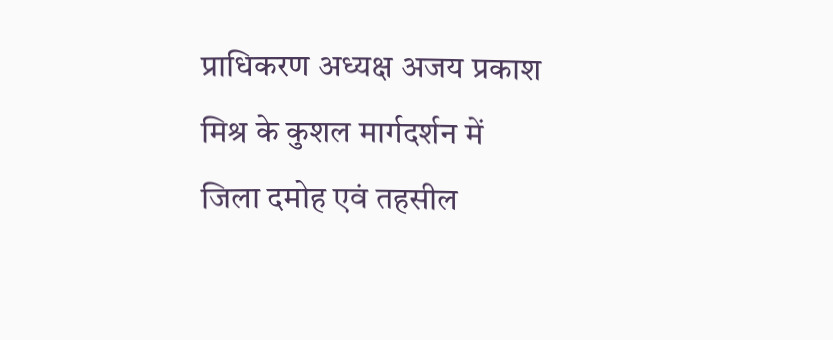प्राधिकरण अध्यक्ष अजय प्रकाश मिश्र के कुशल मार्गदर्शन में
जिला दमोह एवं तहसील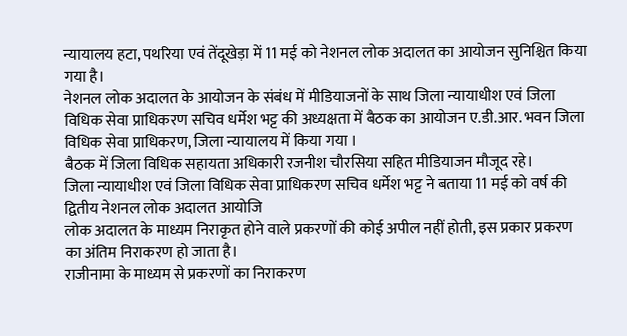न्यायालय हटा, पथरिया एवं तेंदूखेड़ा में 11 मई को नेशनल लोक अदालत का आयोजन सुनिश्चित किया गया है।
नेशनल लोक अदालत के आयोजन के संबंध में मीडियाजनों के साथ जिला न्यायाधीश एवं जिला विधिक सेवा प्राधिकरण सचिव धर्मेश भट्ट की अध्यक्षता में बैठक का आयोजन ए.डी.आर. भवन जिला विधिक सेवा प्राधिकरण, जिला न्यायालय में किया गया ।
बैठक में जिला विधिक सहायता अधिकारी रजनीश चौरसिया सहित मीडियाजन मौजूद रहे।
जिला न्यायाधीश एवं जिला विधिक सेवा प्राधिकरण सचिव धर्मेश भट्ट ने बताया 11 मई को वर्ष की द्वितीय नेशनल लोक अदालत आयोजि
लोक अदालत के माध्यम निराकृत होने वाले प्रकरणों की कोई अपील नहीं होती, इस प्रकार प्रकरण का अंतिम निराकरण हो जाता है।
राजीनामा के माध्यम से प्रकरणों का निराकरण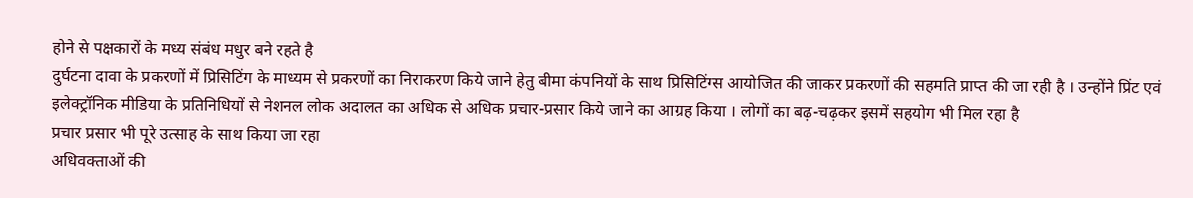होने से पक्षकारों के मध्य संबंध मधुर बने रहते है
दुर्घटना दावा के प्रकरणों में प्रिसिटिंग के माध्यम से प्रकरणों का निराकरण किये जाने हेतु बीमा कंपनियों के साथ प्रिसिटिंग्स आयोजित की जाकर प्रकरणों की सहमति प्राप्त की जा रही है । उन्होंने प्रिंट एवं इलेक्ट्रॉनिक मीडिया के प्रतिनिधियों से नेशनल लोक अदालत का अधिक से अधिक प्रचार-प्रसार किये जाने का आग्रह किया । लोगों का बढ़-चढ़कर इसमें सहयोग भी मिल रहा है
प्रचार प्रसार भी पूरे उत्साह के साथ किया जा रहा
अधिवक्ताओं की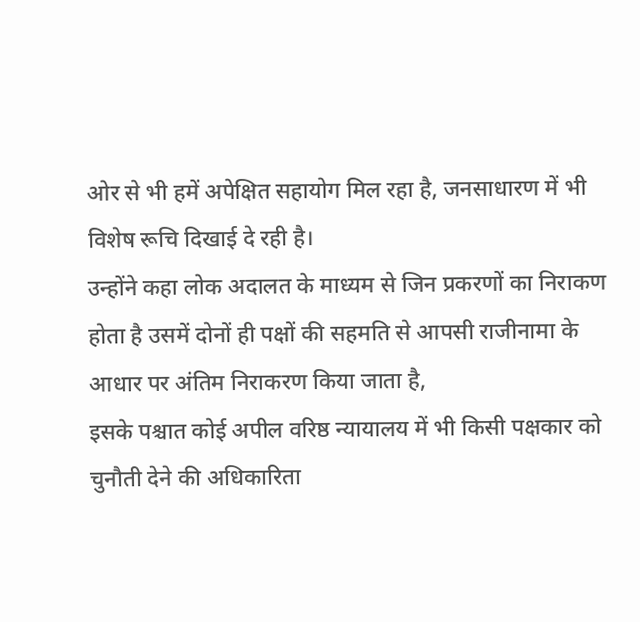ओर से भी हमें अपेक्षित सहायोग मिल रहा है, जनसाधारण में भी विशेष रूचि दिखाई दे रही है।
उन्होंने कहा लोक अदालत के माध्यम से जिन प्रकरणों का निराकण होता है उसमें दोनों ही पक्षों की सहमति से आपसी राजीनामा के आधार पर अंतिम निराकरण किया जाता है,
इसके पश्चात कोई अपील वरिष्ठ न्यायालय में भी किसी पक्षकार को चुनौती देने की अधिकारिता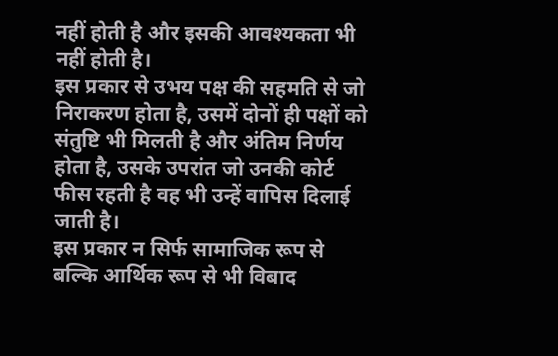नहीं होती है और इसकी आवश्यकता भी नहीं होती है।
इस प्रकार से उभय पक्ष की सहमति से जो निराकरण होता है, उसमें दोनों ही पक्षों को संतुष्टि भी मिलती है और अंतिम निर्णय होता है, उसके उपरांत जो उनकी कोर्ट फीस रहती है वह भी उन्हें वापिस दिलाई जाती है।
इस प्रकार न सिर्फ सामाजिक रूप से बल्कि आर्थिक रूप से भी विबाद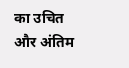का उचित और अंतिम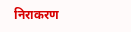निराकरण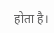होता है।